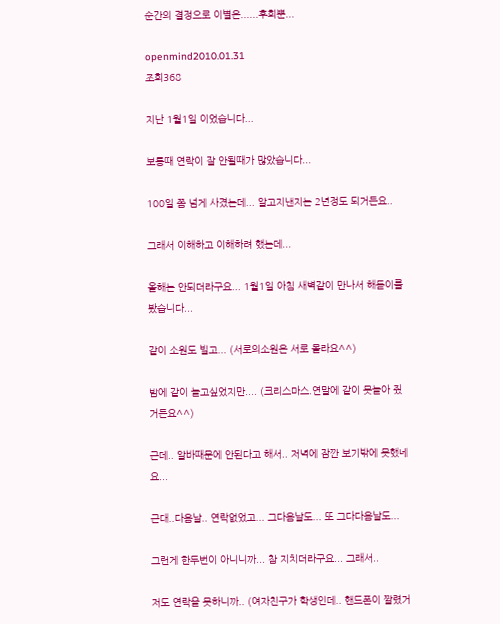순간의 결정으로 이별은......후회뿐...

openmind2010.01.31
조회368

지난 1월1일 이었습니다...

보통때 연락이 잘 안될때가 많았습니다...

100일 쫌 넘게 사겼는데... 알고지낸지는 2년정도 되거든요..

그래서 이해하고 이해하려 했는데...

올해는 안되더라구요... 1월1일 아침 새벽같이 만나서 해돋이를 봤습니다...

같이 소원도 빌고... (서로의소원은 서로 몰라요^^)

밤에 같이 놀고싶었지만.... (크리스마스.연말에 같이 못놀아 줬거든요^^)

근데.. 알바때문에 안된다고 해서.. 저녁에 잠깐 보기밖에 못했네요...

근대..다음날.. 연락없었고... 그다음날도... 또 그다다음날도...

그런게 한두번이 아니니까... 참 지치더라구요... 그래서..

저도 연락을 못하니까.. (여자친구가 학생인데.. 핸드폰이 짤렸거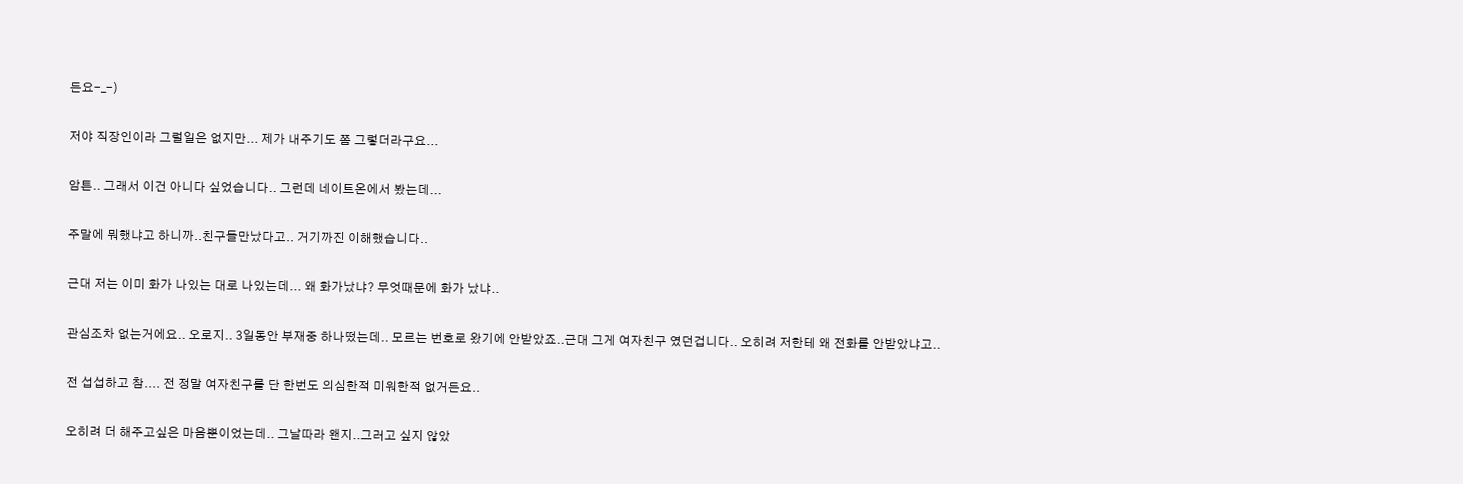든요-_-)

저야 직장인이라 그럴일은 없지만... 제가 내주기도 쫌 그렇더라구요...

암튼.. 그래서 이건 아니다 싶었습니다.. 그런데 네이트온에서 봤는데...

주말에 뭐했냐고 하니까..친구들만났다고.. 거기까진 이해했습니다..

근대 저는 이미 화가 나있는 대로 나있는데... 왜 화가났냐? 무엇때문에 화가 났냐..

관심조차 없는거에요.. 오로지.. 3일동안 부재중 하나떴는데.. 모르는 번호로 왔기에 안받았죠..근대 그게 여자친구 였던겁니다.. 오히려 저한테 왜 전화를 안받았냐고..

전 섭섭하고 참.... 전 정말 여자친구를 단 한번도 의심한적 미워한적 없거든요..

오히려 더 해주고싶은 마음뿐이었는데.. 그날따라 왠지..그러고 싶지 않았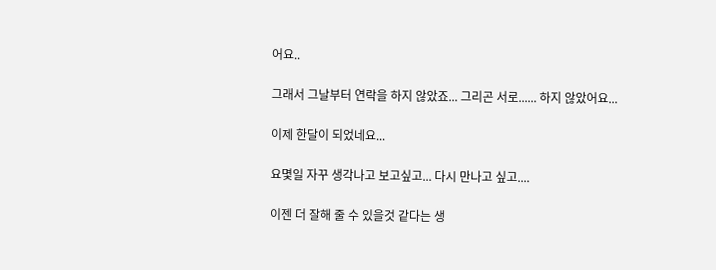어요..

그래서 그날부터 연락을 하지 않았죠... 그리곤 서로...... 하지 않았어요...

이제 한달이 되었네요...

요몇일 자꾸 생각나고 보고싶고... 다시 만나고 싶고....

이젠 더 잘해 줄 수 있을것 같다는 생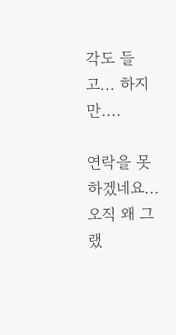각도 들고... 하지만....

연락을 못하겠네요...  오직 왜 그랬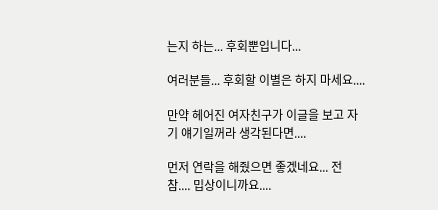는지 하는... 후회뿐입니다...

여러분들... 후회할 이별은 하지 마세요....

만약 헤어진 여자친구가 이글을 보고 자기 얘기일꺼라 생각된다면....

먼저 연락을 해줬으면 좋겠네요... 전 참.... 밉상이니까요....